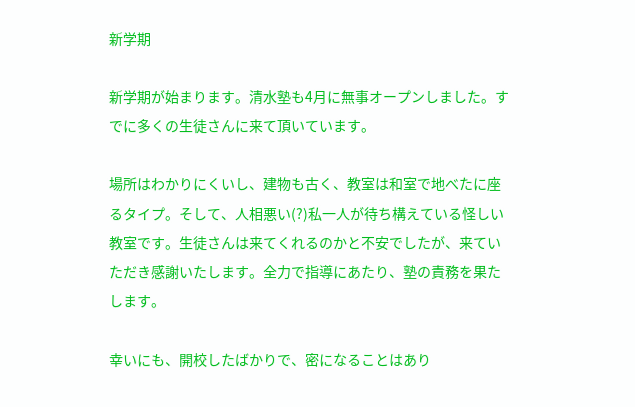新学期

新学期が始まります。清水塾も4月に無事オープンしました。すでに多くの生徒さんに来て頂いています。

場所はわかりにくいし、建物も古く、教室は和室で地べたに座るタイプ。そして、人相悪い(?)私一人が待ち構えている怪しい教室です。生徒さんは来てくれるのかと不安でしたが、来ていただき感謝いたします。全力で指導にあたり、塾の責務を果たします。

幸いにも、開校したばかりで、密になることはあり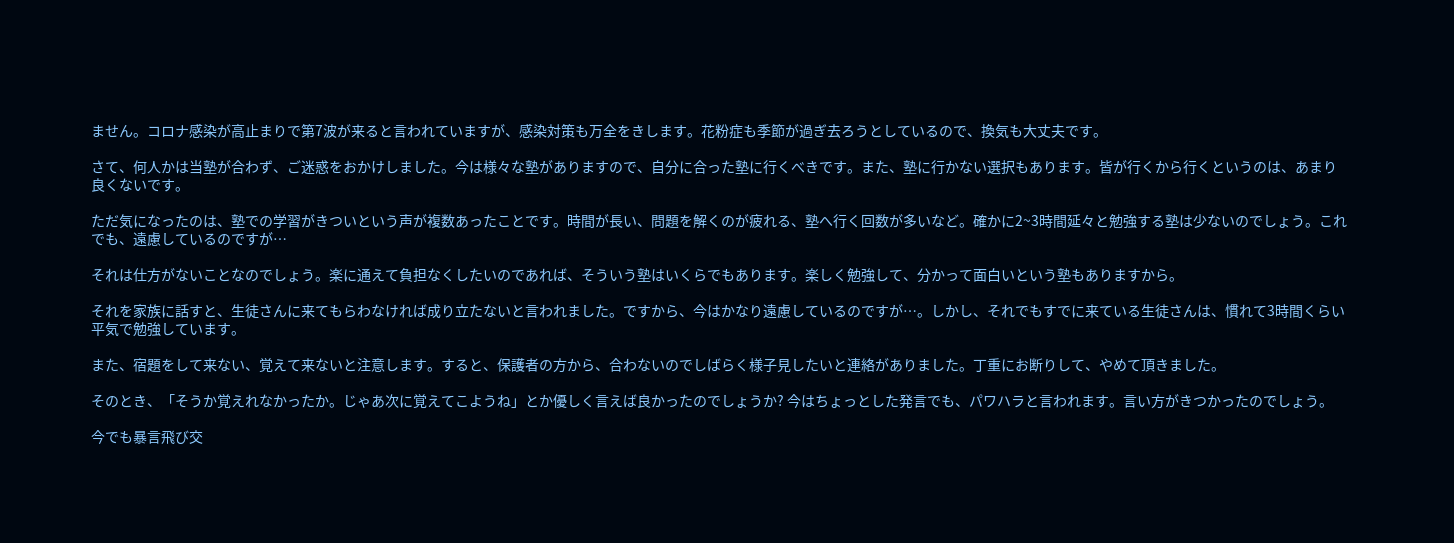ません。コロナ感染が高止まりで第7波が来ると言われていますが、感染対策も万全をきします。花粉症も季節が過ぎ去ろうとしているので、換気も大丈夫です。

さて、何人かは当塾が合わず、ご迷惑をおかけしました。今は様々な塾がありますので、自分に合った塾に行くべきです。また、塾に行かない選択もあります。皆が行くから行くというのは、あまり良くないです。

ただ気になったのは、塾での学習がきついという声が複数あったことです。時間が長い、問題を解くのが疲れる、塾へ行く回数が多いなど。確かに2~3時間延々と勉強する塾は少ないのでしょう。これでも、遠慮しているのですが…

それは仕方がないことなのでしょう。楽に通えて負担なくしたいのであれば、そういう塾はいくらでもあります。楽しく勉強して、分かって面白いという塾もありますから。

それを家族に話すと、生徒さんに来てもらわなければ成り立たないと言われました。ですから、今はかなり遠慮しているのですが…。しかし、それでもすでに来ている生徒さんは、慣れて3時間くらい平気で勉強しています。

また、宿題をして来ない、覚えて来ないと注意します。すると、保護者の方から、合わないのでしばらく様子見したいと連絡がありました。丁重にお断りして、やめて頂きました。

そのとき、「そうか覚えれなかったか。じゃあ次に覚えてこようね」とか優しく言えば良かったのでしょうか? 今はちょっとした発言でも、パワハラと言われます。言い方がきつかったのでしょう。

今でも暴言飛び交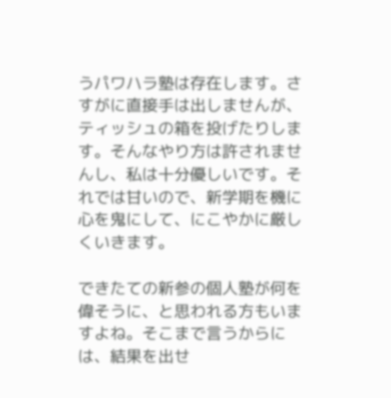うパワハラ塾は存在します。さすがに直接手は出しませんが、ティッシュの箱を投げたりします。そんなやり方は許されませんし、私は十分優しいです。それでは甘いので、新学期を機に心を鬼にして、にこやかに厳しくいきます。

できたての新参の個人塾が何を偉そうに、と思われる方もいますよね。そこまで言うからには、結果を出せ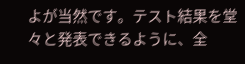よが当然です。テスト結果を堂々と発表できるように、全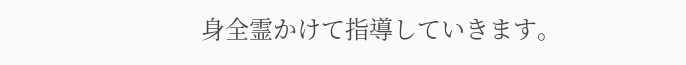身全霊かけて指導していきます。